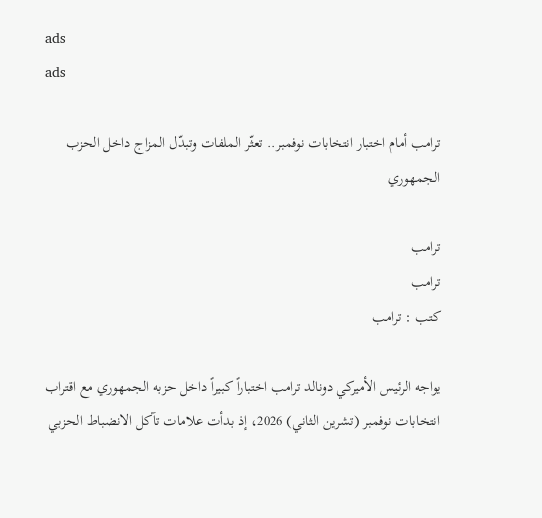ads
ads

ترامب أمام اختبار انتخابات نوفمبر.. تعثّر الملفات وتبدّل المزاج داخل الحزب الجمهوري

ترامب
ترامب
كتب : ترامب

يواجه الرئيس الأميركي دونالد ترامب اختباراً كبيراً داخل حزبه الجمهوري مع اقتراب انتخابات نوفمبر (تشرين الثاني) 2026، إذ بدأت علامات تآكل الانضباط الحزبي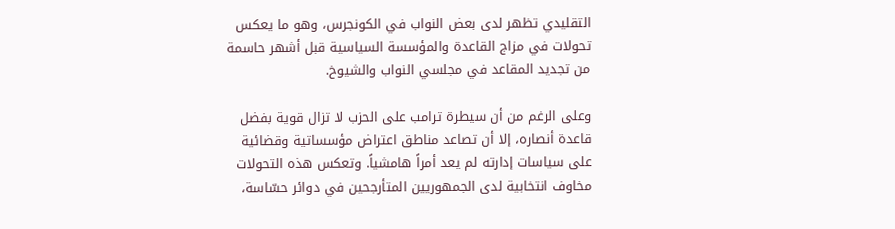التقليدي تظهر لدى بعض النواب في الكونجرس، وهو ما يعكس تحولات في مزاج القاعدة والمؤسسة السياسية قبل أشهر حاسمة من تجديد المقاعد في مجلسي النواب والشيوخ.

وعلى الرغم من أن سيطرة ترامب على الحزب لا تزال قوية بفضل قاعدة أنصاره، إلا أن تصاعد مناطق اعتراض مؤسساتية وقضائية على سياسات إدارته لم يعد أمراً هامشياً. وتعكس هذه التحولات مخاوف انتخابية لدى الجمهوريين المتأرجحين في دوائر حسّاسة،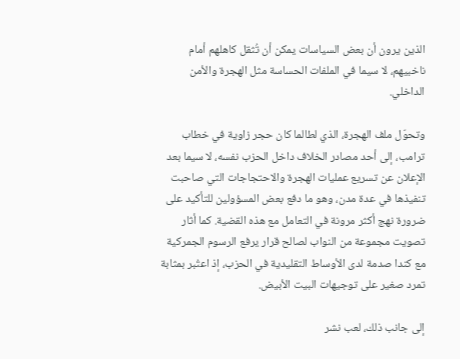الذين يرون أن بعض السياسات يمكن أن تُثقل كاهلهم أمام ناخبيهم، لا سيما في الملفات الحساسة مثل الهجرة والأمن الداخلي.

وتحوّل ملف الهجرة، الذي لطالما كان حجر زاوية في خطاب ترامب، إلى أحد مصادر الخلاف داخل الحزب نفسه، لا سيما بعد الإعلان عن تسريع عمليات الهجرة والاحتجاجات التي صاحبت تنفيذها في عدة مدن، وهو ما دفع بعض المسؤولين للتأكيد على ضرورة نهج أكثر مرونة في التعامل مع هذه القضية. كما أثار تصويت مجموعة من النواب لصالح قرار يرفع الرسوم الجمركية مع كندا صدمة لدى الأوساط التقليدية في الحزب، إذ اعتُبر بمثابة تمرد صغير على توجيهات البيت الأبيض.

إلى جانب ذلك، لعب نشر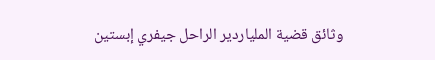وثائق قضية الملياردير الراحل جيفري إبستين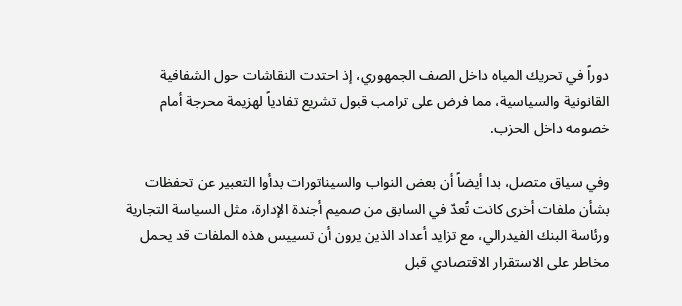دوراً في تحريك المياه داخل الصف الجمهوري، إذ احتدت النقاشات حول الشفافية القانونية والسياسية، مما فرض على ترامب قبول تشريع تفادياً لهزيمة محرجة أمام خصومه داخل الحزب.

وفي سياق متصل، بدا أيضاً أن بعض النواب والسيناتورات بدأوا التعبير عن تحفظات بشأن ملفات أخرى كانت تُعدّ في السابق من صميم أجندة الإدارة، مثل السياسة التجارية ورئاسة البنك الفيدرالي، مع تزايد أعداد الذين يرون أن تسييس هذه الملفات قد يحمل مخاطر على الاستقرار الاقتصادي قبل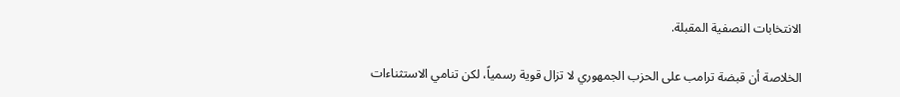الانتخابات النصفية المقبلة.

الخلاصة أن قبضة ترامب على الحزب الجمهوري لا تزال قوية رسمياً، لكن تنامي الاستثناءات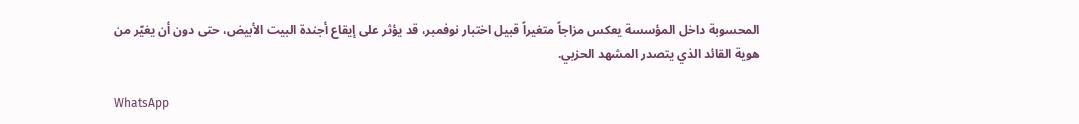المحسوبة داخل المؤسسة يعكس مزاجاً متغيراً قبيل اختبار نوفمبر، قد يؤثر على إيقاع أجندة البيت الأبيض، حتى دون أن يغيّر من هوية القائد الذي يتصدر المشهد الحزبي.

WhatsApp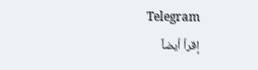Telegram
إقرأ أيضاً